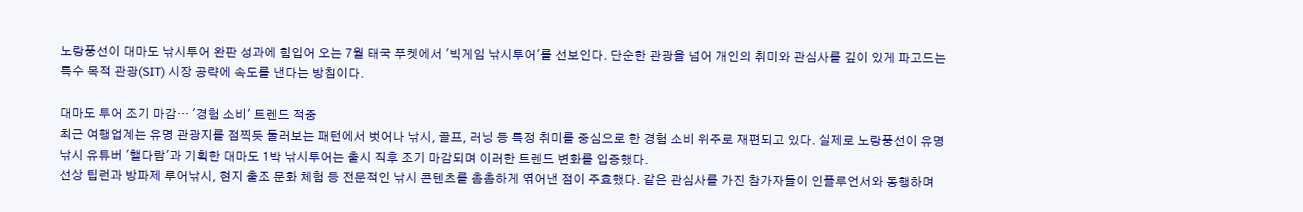노랑풍선이 대마도 낚시투어 완판 성과에 힘입어 오는 7월 태국 푸켓에서 '빅게임 낚시투어'를 선보인다. 단순한 관광을 넘어 개인의 취미와 관심사를 깊이 있게 파고드는 특수 목적 관광(SIT) 시장 공략에 속도를 낸다는 방침이다.

대마도 투어 조기 마감… '경험 소비' 트렌드 적중
최근 여행업계는 유명 관광지를 점찍듯 둘러보는 패턴에서 벗어나 낚시, 골프, 러닝 등 특정 취미를 중심으로 한 경험 소비 위주로 재편되고 있다. 실제로 노랑풍선이 유명 낚시 유튜버 '핼다람'과 기획한 대마도 1박 낚시투어는 출시 직후 조기 마감되며 이러한 트렌드 변화를 입증했다.
선상 팁런과 방파제 루어낚시, 현지 출조 문화 체험 등 전문적인 낚시 콘텐츠를 촘촘하게 엮어낸 점이 주효했다. 같은 관심사를 가진 참가자들이 인플루언서와 동행하며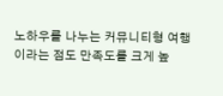노하우를 나누는 커뮤니티형 여행이라는 점도 만족도를 크게 높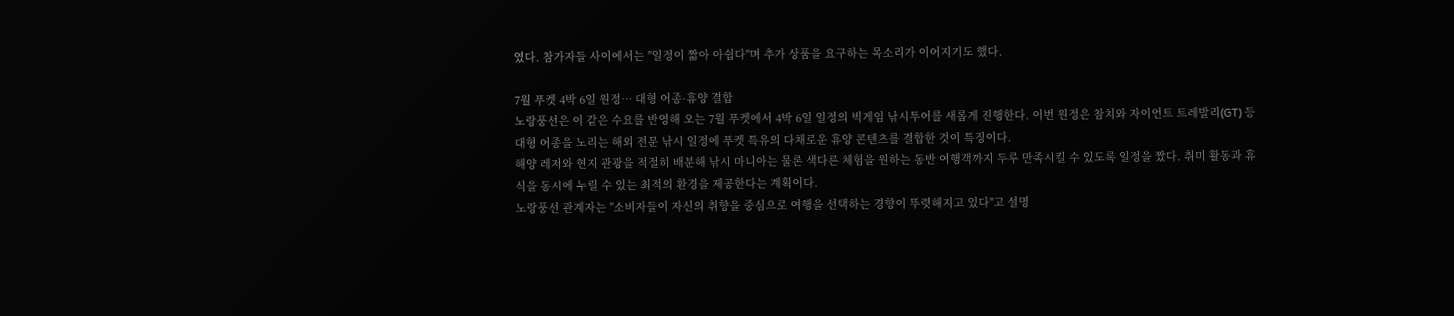였다. 참가자들 사이에서는 "일정이 짧아 아쉽다"며 추가 상품을 요구하는 목소리가 이어지기도 했다.

7월 푸켓 4박 6일 원정… 대형 어종·휴양 결합
노랑풍선은 이 같은 수요를 반영해 오는 7월 푸켓에서 4박 6일 일정의 빅게임 낚시투어를 새롭게 진행한다. 이번 원정은 참치와 자이언트 트레발리(GT) 등 대형 어종을 노리는 해외 전문 낚시 일정에 푸켓 특유의 다채로운 휴양 콘텐츠를 결합한 것이 특징이다.
해양 레저와 현지 관광을 적절히 배분해 낚시 마니아는 물론 색다른 체험을 원하는 동반 여행객까지 두루 만족시킬 수 있도록 일정을 짰다. 취미 활동과 휴식을 동시에 누릴 수 있는 최적의 환경을 제공한다는 계획이다.
노랑풍선 관계자는 "소비자들이 자신의 취향을 중심으로 여행을 선택하는 경향이 뚜렷해지고 있다"고 설명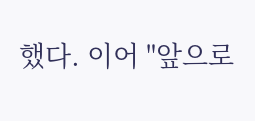했다. 이어 "앞으로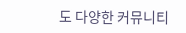도 다양한 커뮤니티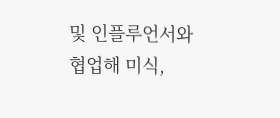및 인플루언서와 협업해 미식,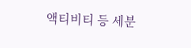액티비티 등 세분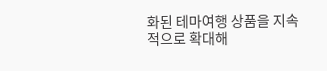화된 테마여행 상품을 지속적으로 확대해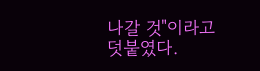나갈 것"이라고 덧붙였다.